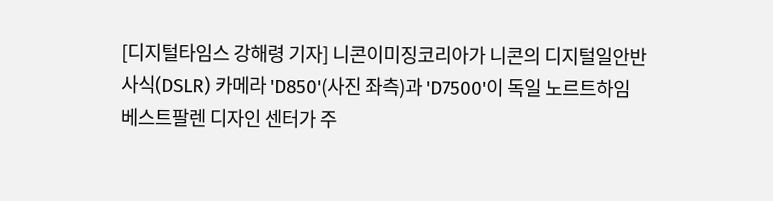[디지털타임스 강해령 기자] 니콘이미징코리아가 니콘의 디지털일안반사식(DSLR) 카메라 'D850'(사진 좌측)과 'D7500'이 독일 노르트하임 베스트팔렌 디자인 센터가 주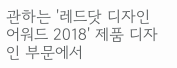관하는 '레드닷 디자인 어워드 2018' 제품 디자인 부문에서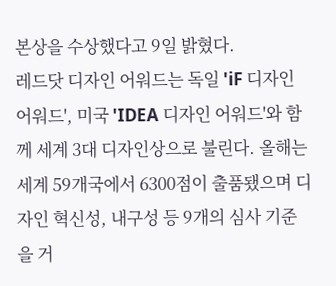본상을 수상했다고 9일 밝혔다.
레드닷 디자인 어워드는 독일 'iF 디자인 어워드', 미국 'IDEA 디자인 어워드'와 함께 세계 3대 디자인상으로 불린다. 올해는 세계 59개국에서 6300점이 출품됐으며 디자인 혁신성, 내구성 등 9개의 심사 기준을 거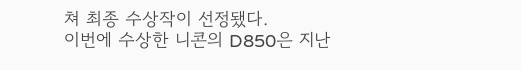쳐 최종 수상작이 선정됐다.
이번에 수상한 니콘의 D850은 지난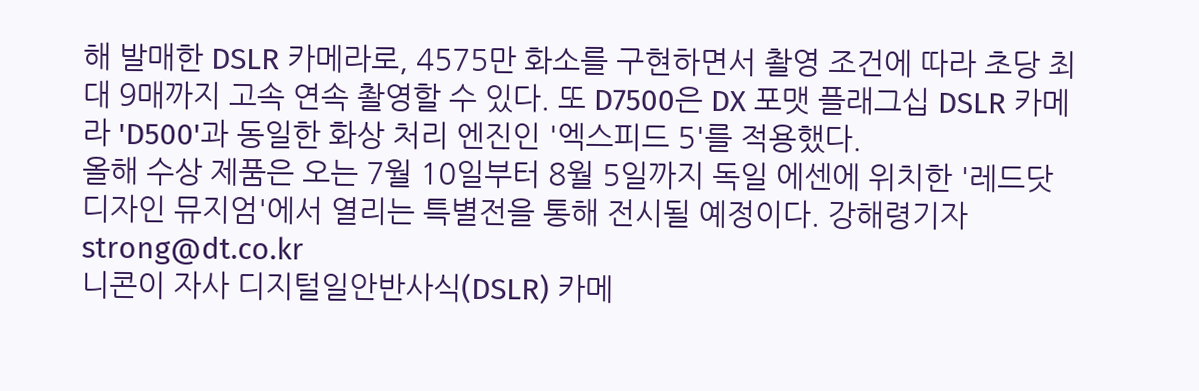해 발매한 DSLR 카메라로, 4575만 화소를 구현하면서 촬영 조건에 따라 초당 최대 9매까지 고속 연속 촬영할 수 있다. 또 D7500은 DX 포맷 플래그십 DSLR 카메라 'D500'과 동일한 화상 처리 엔진인 '엑스피드 5'를 적용했다.
올해 수상 제품은 오는 7월 10일부터 8월 5일까지 독일 에센에 위치한 '레드닷 디자인 뮤지엄'에서 열리는 특별전을 통해 전시될 예정이다. 강해령기자 strong@dt.co.kr
니콘이 자사 디지털일안반사식(DSLR) 카메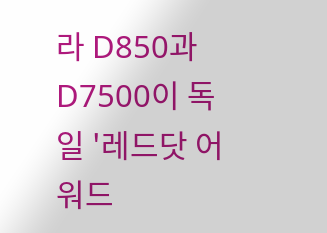라 D850과 D7500이 독일 '레드닷 어워드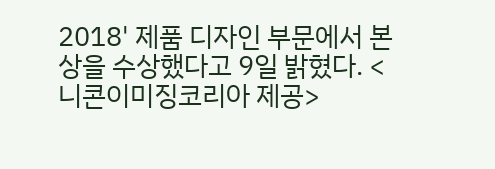2018' 제품 디자인 부문에서 본상을 수상했다고 9일 밝혔다. <니콘이미징코리아 제공>